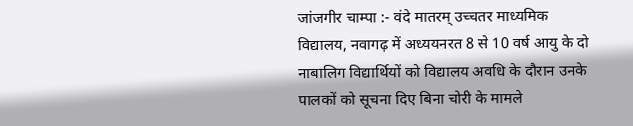जांजगीर चाम्पा :- वंदे मातरम् उच्चतर माध्यमिक विद्यालय, नवागढ़ में अध्ययनरत 8 से 10 वर्ष आयु के दो नाबालिग विद्यार्थियों को विद्यालय अवधि के दौरान उनके पालकों को सूचना दिए बिना चोरी के मामले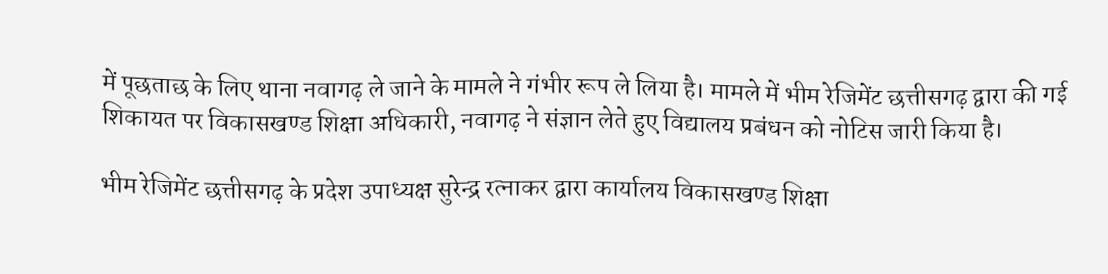में पूछताछ के लिए थाना नवागढ़ ले जाने के मामले ने गंभीर रूप ले लिया है। मामले में भीम रेजिमेंट छत्तीसगढ़ द्वारा की गई शिकायत पर विकासखण्ड शिक्षा अधिकारी, नवागढ़ ने संज्ञान लेते हुए विद्यालय प्रबंधन को नोटिस जारी किया है।

भीम रेजिमेंट छत्तीसगढ़ के प्रदेश उपाध्यक्ष सुरेन्द्र रत्नाकर द्वारा कार्यालय विकासखण्ड शिक्षा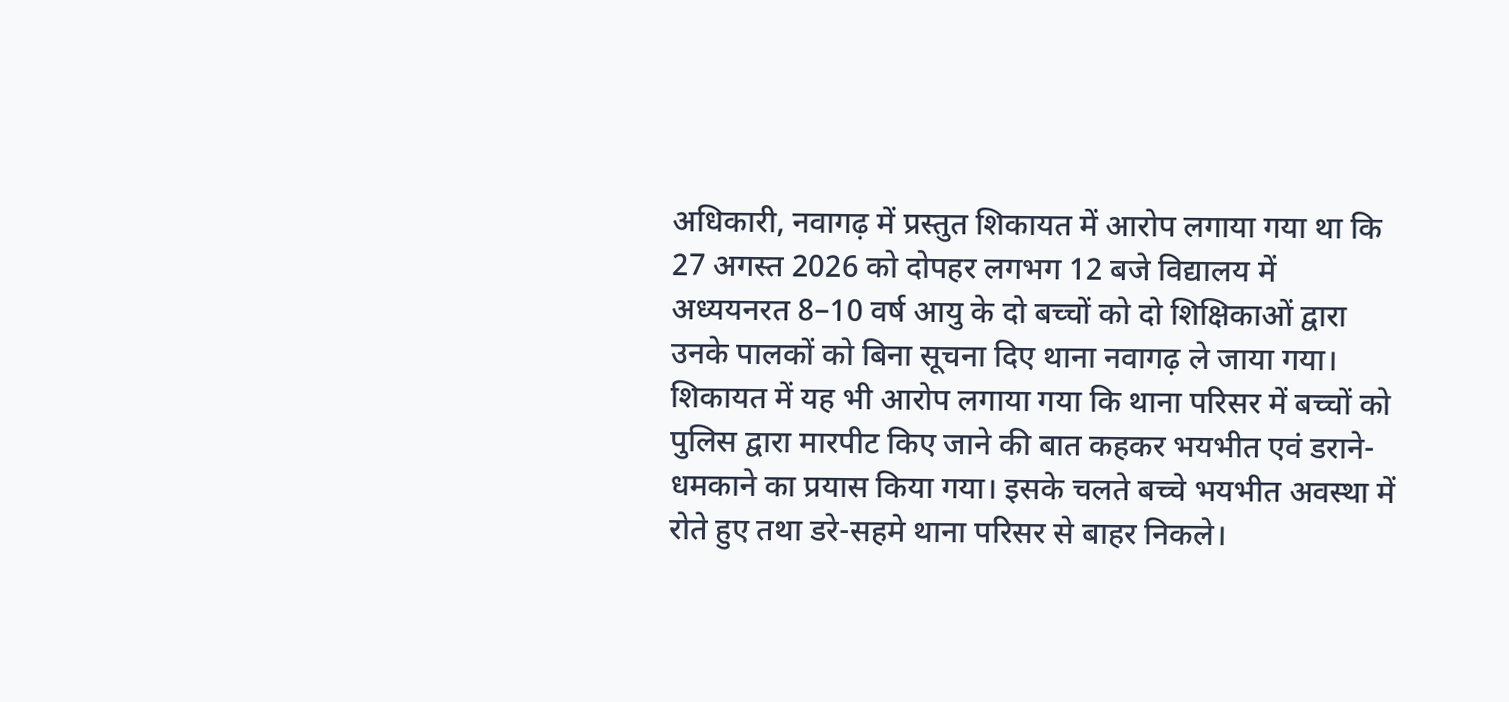अधिकारी, नवागढ़ में प्रस्तुत शिकायत में आरोप लगाया गया था कि 27 अगस्त 2026 को दोपहर लगभग 12 बजे विद्यालय में अध्ययनरत 8–10 वर्ष आयु के दो बच्चों को दो शिक्षिकाओं द्वारा उनके पालकों को बिना सूचना दिए थाना नवागढ़ ले जाया गया। शिकायत में यह भी आरोप लगाया गया कि थाना परिसर में बच्चों को पुलिस द्वारा मारपीट किए जाने की बात कहकर भयभीत एवं डराने-धमकाने का प्रयास किया गया। इसके चलते बच्चे भयभीत अवस्था में रोते हुए तथा डरे-सहमे थाना परिसर से बाहर निकले।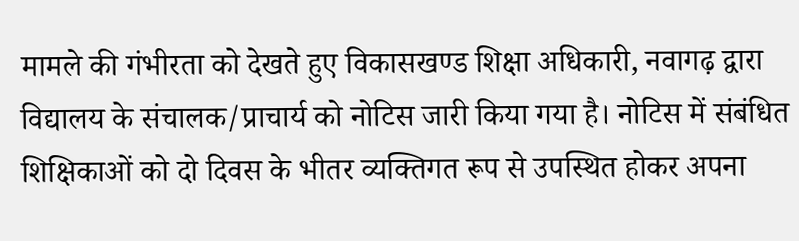मामले की गंभीरता को देखते हुए विकासखण्ड शिक्षा अधिकारी, नवागढ़ द्वारा विद्यालय के संचालक/प्राचार्य को नोटिस जारी किया गया है। नोटिस में संबंधित शिक्षिकाओं को दो दिवस के भीतर व्यक्तिगत रूप से उपस्थित होकर अपना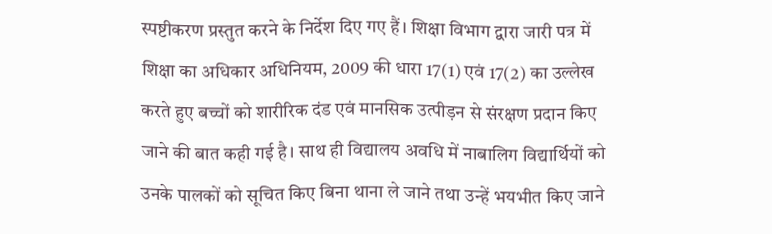स्पष्टीकरण प्रस्तुत करने के निर्देश दिए गए हैं। शिक्षा विभाग द्वारा जारी पत्र में शिक्षा का अधिकार अधिनियम, 2009 की धारा 17(1) एवं 17(2) का उल्लेख करते हुए बच्चों को शारीरिक दंड एवं मानसिक उत्पीड़न से संरक्षण प्रदान किए जाने की बात कही गई है। साथ ही विद्यालय अवधि में नाबालिग विद्यार्थियों को उनके पालकों को सूचित किए बिना थाना ले जाने तथा उन्हें भयभीत किए जाने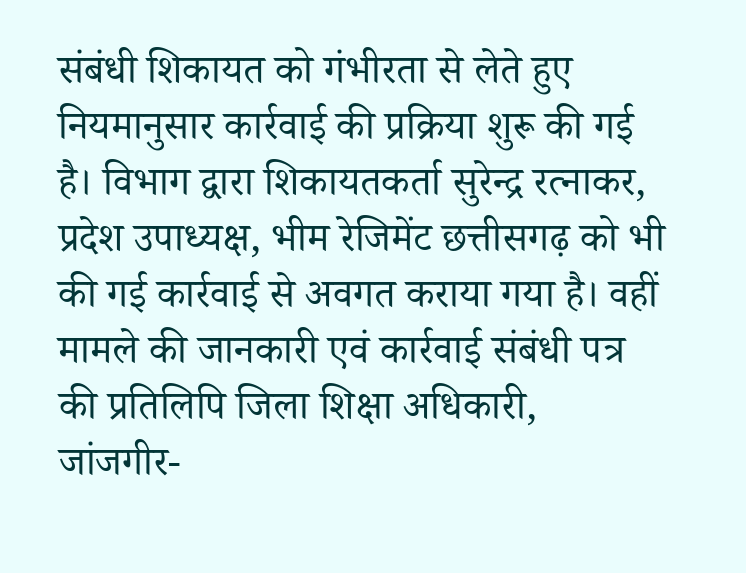संबंधी शिकायत को गंभीरता से लेते हुए नियमानुसार कार्रवाई की प्रक्रिया शुरू की गई है। विभाग द्वारा शिकायतकर्ता सुरेन्द्र रत्नाकर, प्रदेश उपाध्यक्ष, भीम रेजिमेंट छत्तीसगढ़ को भी की गई कार्रवाई से अवगत कराया गया है। वहीं मामले की जानकारी एवं कार्रवाई संबंधी पत्र की प्रतिलिपि जिला शिक्षा अधिकारी, जांजगीर-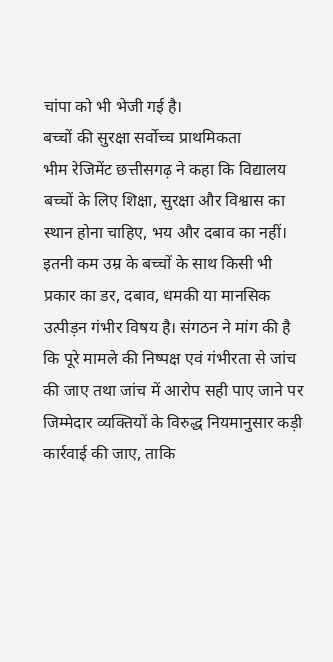चांपा को भी भेजी गई है।
बच्चों की सुरक्षा सर्वोच्च प्राथमिकता
भीम रेजिमेंट छत्तीसगढ़ ने कहा कि विद्यालय बच्चों के लिए शिक्षा, सुरक्षा और विश्वास का स्थान होना चाहिए, भय और दबाव का नहीं। इतनी कम उम्र के बच्चों के साथ किसी भी प्रकार का डर, दबाव, धमकी या मानसिक उत्पीड़न गंभीर विषय है। संगठन ने मांग की है कि पूरे मामले की निष्पक्ष एवं गंभीरता से जांच की जाए तथा जांच में आरोप सही पाए जाने पर जिम्मेदार व्यक्तियों के विरुद्ध नियमानुसार कड़ी कार्रवाई की जाए, ताकि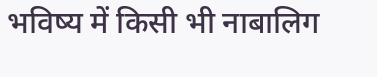भविष्य में किसी भी नाबालिग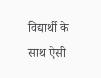विद्यार्थी के साथ ऐसी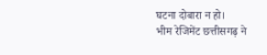घटना दोबारा न हो।
भीम रेजिमेंट छत्तीसगढ़ ने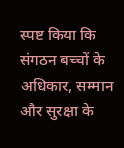स्पष्ट किया कि संगठन बच्चों के अधिकार, सम्मान और सुरक्षा के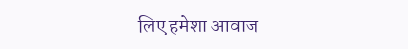लिए हमेशा आवाज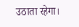उठाता रहेगा।